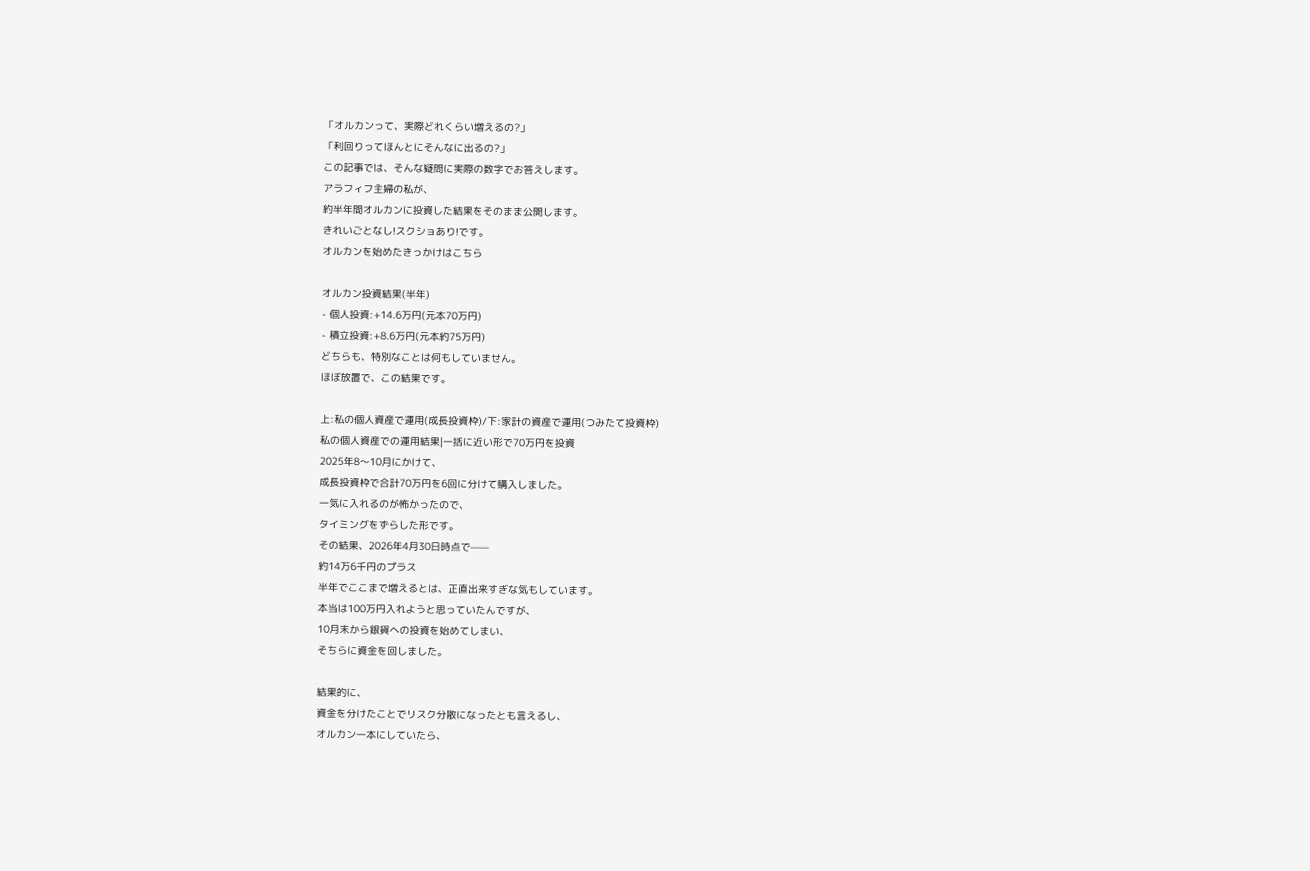「オルカンって、実際どれくらい増えるの?」
「利回りってほんとにそんなに出るの?」
この記事では、そんな疑問に実際の数字でお答えします。
アラフィフ主婦の私が、
約半年間オルカンに投資した結果をそのまま公開します。
きれいごとなし!スクショあり!です。
オルカンを始めたきっかけはこちら

オルカン投資結果(半年)
- 個人投資:+14.6万円(元本70万円)
- 積立投資:+8.6万円(元本約75万円)
どちらも、特別なことは何もしていません。
ほぼ放置で、この結果です。

上:私の個人資産で運用(成長投資枠)/下:家計の資産で運用(つみたて投資枠)
私の個人資産での運用結果|一括に近い形で70万円を投資
2025年8〜10月にかけて、
成長投資枠で合計70万円を6回に分けて購入しました。
一気に入れるのが怖かったので、
タイミングをずらした形です。
その結果、2026年4月30日時点で——
約14万6千円のプラス
半年でここまで増えるとは、正直出来すぎな気もしています。
本当は100万円入れようと思っていたんですが、
10月末から銀貨への投資を始めてしまい、
そちらに資金を回しました。

結果的に、
資金を分けたことでリスク分散になったとも言えるし、
オルカン一本にしていたら、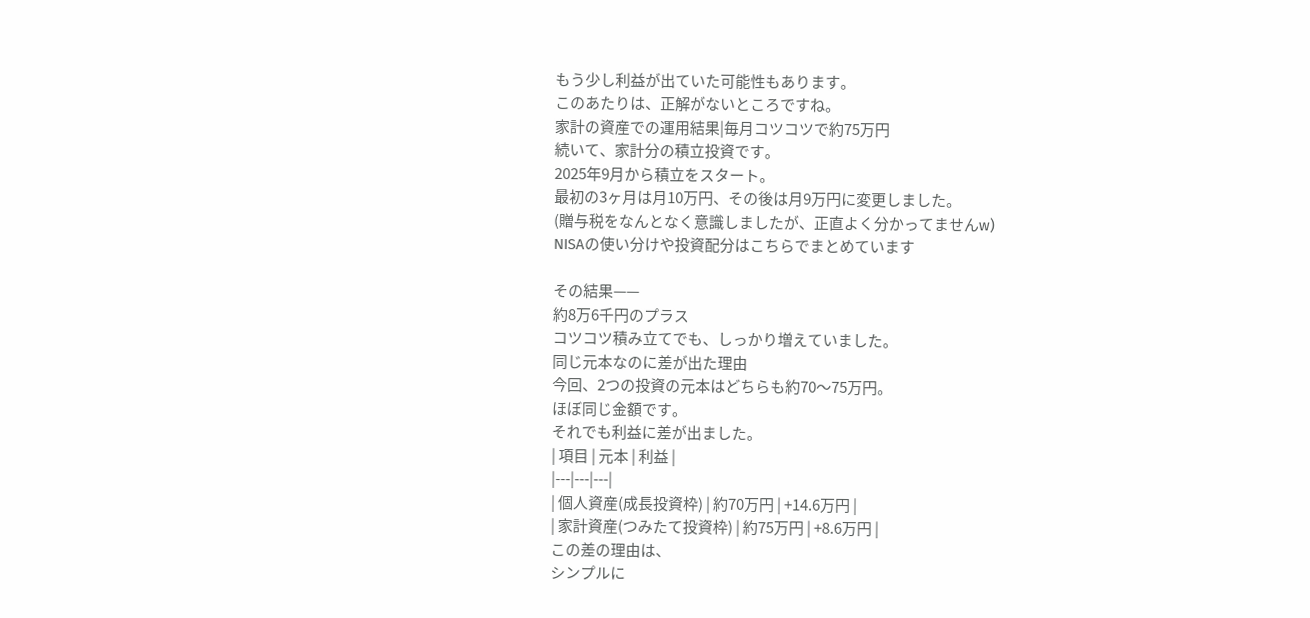もう少し利益が出ていた可能性もあります。
このあたりは、正解がないところですね。
家計の資産での運用結果|毎月コツコツで約75万円
続いて、家計分の積立投資です。
2025年9月から積立をスタート。
最初の3ヶ月は月10万円、その後は月9万円に変更しました。
(贈与税をなんとなく意識しましたが、正直よく分かってませんw)
NISAの使い分けや投資配分はこちらでまとめています

その結果——
約8万6千円のプラス
コツコツ積み立てでも、しっかり増えていました。
同じ元本なのに差が出た理由
今回、2つの投資の元本はどちらも約70〜75万円。
ほぼ同じ金額です。
それでも利益に差が出ました。
| 項目 | 元本 | 利益 |
|---|---|---|
| 個人資産(成長投資枠) | 約70万円 | +14.6万円 |
| 家計資産(つみたて投資枠) | 約75万円 | +8.6万円 |
この差の理由は、
シンプルに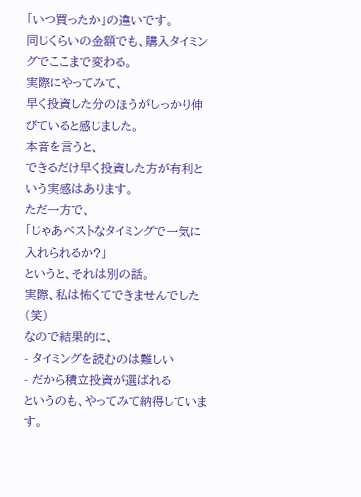「いつ買ったか」の違いです。
同じくらいの金額でも、購入タイミングでここまで変わる。
実際にやってみて、
早く投資した分のほうがしっかり伸びていると感じました。
本音を言うと、
できるだけ早く投資した方が有利という実感はあります。
ただ一方で、
「じゃあベストなタイミングで一気に入れられるか?」
というと、それは別の話。
実際、私は怖くてできませんでした(笑)
なので結果的に、
- タイミングを読むのは難しい
- だから積立投資が選ばれる
というのも、やってみて納得しています。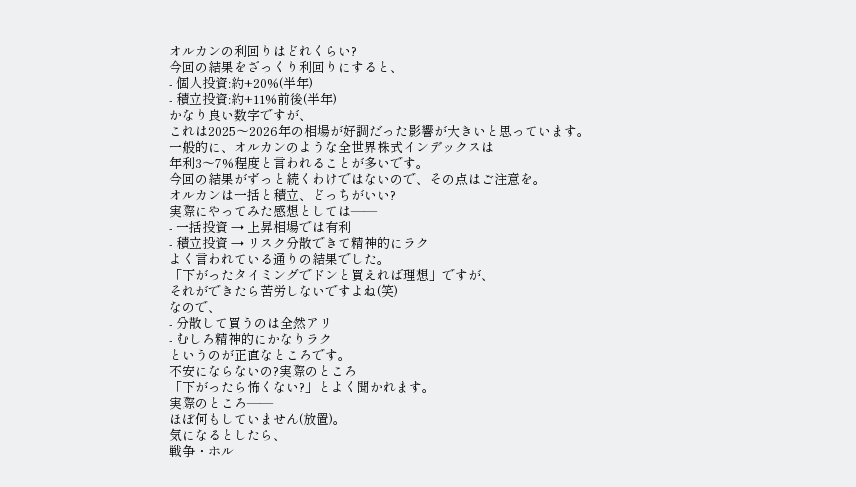オルカンの利回りはどれくらい?
今回の結果をざっくり利回りにすると、
- 個人投資:約+20%(半年)
- 積立投資:約+11%前後(半年)
かなり良い数字ですが、
これは2025〜2026年の相場が好調だった影響が大きいと思っています。
一般的に、オルカンのような全世界株式インデックスは
年利3〜7%程度と言われることが多いです。
今回の結果がずっと続くわけではないので、その点はご注意を。
オルカンは一括と積立、どっちがいい?
実際にやってみた感想としては——
- 一括投資 → 上昇相場では有利
- 積立投資 → リスク分散できて精神的にラク
よく言われている通りの結果でした。
「下がったタイミングでドンと買えれば理想」ですが、
それができたら苦労しないですよね(笑)
なので、
- 分散して買うのは全然アリ
- むしろ精神的にかなりラク
というのが正直なところです。
不安にならないの?実際のところ
「下がったら怖くない?」とよく聞かれます。
実際のところ——
ほぼ何もしていません(放置)。
気になるとしたら、
戦争・ホル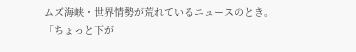ムズ海峡・世界情勢が荒れているニュースのとき。
「ちょっと下が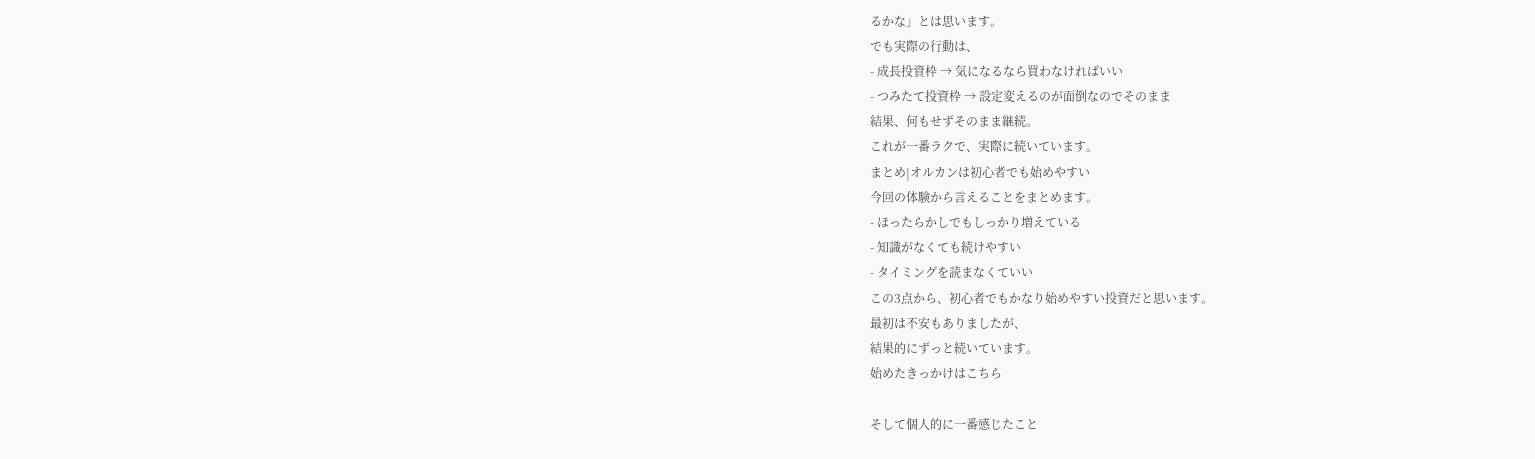るかな」とは思います。
でも実際の行動は、
- 成長投資枠 → 気になるなら買わなければいい
- つみたて投資枠 → 設定変えるのが面倒なのでそのまま
結果、何もせずそのまま継続。
これが一番ラクで、実際に続いています。
まとめ|オルカンは初心者でも始めやすい
今回の体験から言えることをまとめます。
- ほったらかしでもしっかり増えている
- 知識がなくても続けやすい
- タイミングを読まなくていい
この3点から、初心者でもかなり始めやすい投資だと思います。
最初は不安もありましたが、
結果的にずっと続いています。
始めたきっかけはこちら

そして個人的に一番感じたこと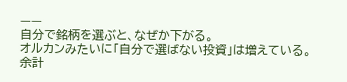——
自分で銘柄を選ぶと、なぜか下がる。
オルカンみたいに「自分で選ばない投資」は増えている。
余計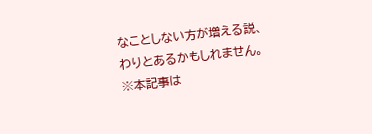なことしない方が増える説、
わりとあるかもしれません。
※本記事は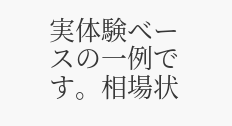実体験ベースの一例です。相場状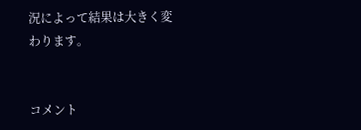況によって結果は大きく変わります。


コメント